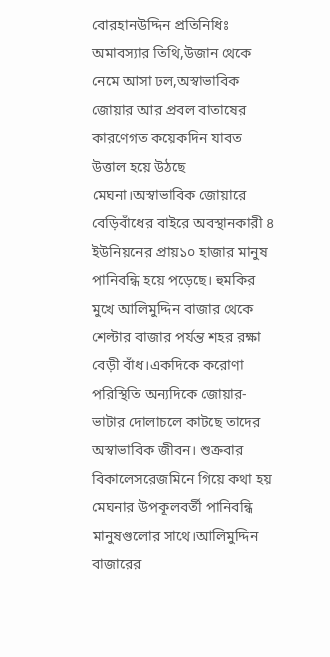বোরহানউদ্দিন প্রতিনিধিঃ অমাবস্যার তিথি,উজান থেকে নেমে আসা ঢল,অস্বাভাবিক জোয়ার আর প্রবল বাতাষের কারণেগত কয়েকদিন যাবত উত্তাল হয়ে উঠছে মেঘনা।অস্বাভাবিক জোয়ারে বেড়িবাঁধের বাইরে অবস্থানকারী ৪ ইউনিয়নের প্রায়১০ হাজার মানুষ পানিবন্ধি হয়ে পড়েছে। হুমকির মুখে আলিমুদ্দিন বাজার থেকে শেল্টার বাজার পর্যন্ত শহর রক্ষা বেড়ী বাঁধ।একদিকে করোণা পরিস্থিতি অন্যদিকে জোয়ার-ভাটার দোলাচলে কাটছে তাদের অস্বাভাবিক জীবন। শুক্রবার বিকালেসরেজমিনে গিয়ে কথা হয় মেঘনার উপকূলবর্তী পানিবন্ধি মানুষগুলোর সাথে।আলিমুদ্দিন বাজারের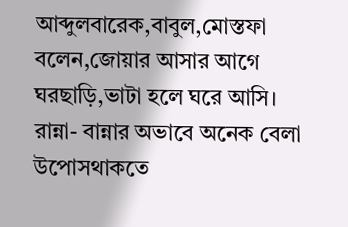আব্দুলবারেক,বাবুল,মোস্তফা বলেন,জোয়ার আসার আগে ঘরছাড়ি,ভাটা হলে ঘরে আসি।
রান্না- বান্নার অভাবে অনেক বেলা উপোসথাকতে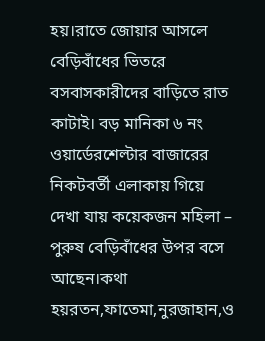হয়।রাতে জোয়ার আসলে বেড়িবাঁধের ভিতরে বসবাসকারীদের বাড়িতে রাত কাটাই। বড় মানিকা ৬ নং ওয়ার্ডেরশেল্টার বাজারের নিকটবর্তী এলাকায় গিয়ে দেখা যায় কয়েকজন মহিলা – পুরুষ বেড়িবাঁধের উপর বসে আছেন।কথা হয়রতন,ফাতেমা,নুরজাহান,ও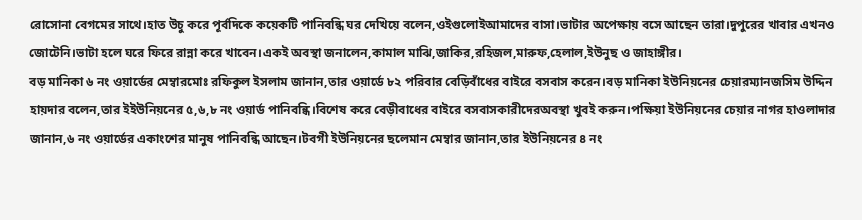রোসোনা বেগমের সাথে।হাত উচু করে পূর্বদিকে কয়েকটি পানিবন্ধি ঘর দেখিয়ে বলেন,ওইগুলোইআমাদের বাসা।ভাটার অপেক্ষায় বসে আছেন তারা।দুপুরের খাবার এখনও জোটেনি।ভাটা হলে ঘরে ফিরে রান্না করে খাবেন।একই অবস্থা জনালেন,কামাল মাঝি,জাকির,রহিজল,মারুফ,হেলাল,ইউনুছ ও জাহাঙ্গীর।
বড় মানিকা ৬ নং ওয়ার্ডের মেম্বারমোঃ রফিকুল ইসলাম জানান,তার ওয়ার্ডে ৮২ পরিবার বেড়িবাঁধের বাইরে বসবাস করেন।বড় মানিকা ইউনিয়নের চেয়ারম্যানজসিম উদ্দিন হায়দার বলেন,তার ইইউনিয়নের ৫,৬,৮ নং ওয়ার্ড পানিবন্ধি।বিশেষ করে বেড়ীবাধের বাইরে বসবাসকারীদেরঅবস্থা খুবই করুন।পক্ষিয়া ইউনিয়নের চেয়ার নাগর হাওলাদার জানান,৬ নং ওয়ার্ডের একাংশের মানুষ পানিবন্ধি আছেন।টবগী ইউনিয়নের ছলেমান মেম্বার জানান,তার ইউনিয়নের ৪ নং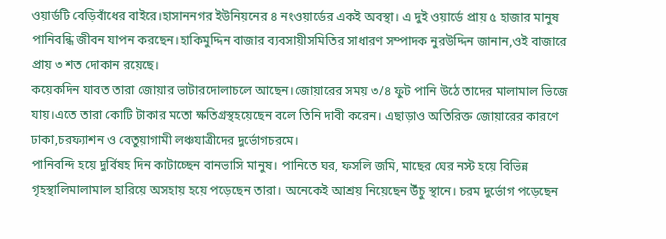ওয়ার্ডটি বেড়িবাঁধের বাইরে।হাসাননগর ইউনিয়নের ৪ নংওয়ার্ডের একই অবস্থা। এ দুই ওয়ার্ডে প্রায় ৫ হাজার মানুষ পানিবন্ধি জীবন যাপন করছেন।হাকিমুদ্দিন বাজার ব্যবসায়ীসমিতির সাধারণ সম্পাদক নুরউদ্দিন জানান,ওই বাজারে প্রায় ৩ শত দোকান রয়েছে।
কয়েকদিন যাবত তারা জোয়ার ভাটারদোলাচলে আছেন।জোয়ারের সময় ৩/৪ ফুট পানি উঠে তাদের মালামাল ভিজে যায়।এতে তারা কোটি টাকার মতো ক্ষতিগ্রস্থহয়েছেন বলে তিনি দাবী করেন। এছাড়াও অতিরিক্ত জোয়ারের কারণে ঢাকা,চরফ্যাশন ও বেতুয়াগামী লঞ্চযাত্রীদের দুর্ভোগচরমে।
পানিবন্দি হয়ে দুর্বিষহ দিন কাটাচ্ছেন বানভাসি মানুষ। পানিতে ঘর, ফসলি জমি, মাছের ঘের নস্ট হয়ে বিভিন্ন গৃহস্থালিমালামাল হারিয়ে অসহায় হয়ে পড়েছেন তারা। অনেকেই আশ্রয় নিয়েছেন উঁচু স্থানে। চরম দুর্ভোগ পড়েছেন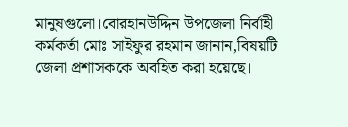মানুষগুলো।বোরহানউদ্দিন উপজেলা নির্বাহী কর্মকর্তা মোঃ সাইফুর রহমান জানান,বিষয়টি জেলা প্রশাসককে অবহিত করা হয়েছে।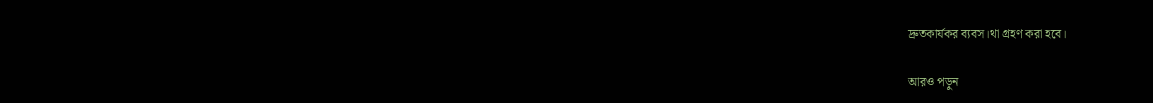দ্রুতকার্যকর ব্যবস।থা গ্রহণ করা হবে।

আরও পড়ুন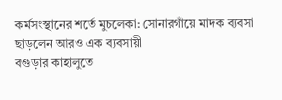কর্মসংস্থানের শর্তে মুচলেকা: সোনারগাঁয়ে মাদক ব্যবসা ছাড়লেন আরও এক ব্যবসায়ী
বগুড়ার কাহালুতে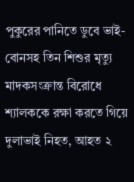পুকুরের পানিতে ডুবে ভাই-বোনসহ তিন শিশুর মৃত্যু
মাদকসংক্রান্ত বিরোধে শ্যালককে রক্ষা করতে গিয়ে দুলাভাই নিহত, আহত ২